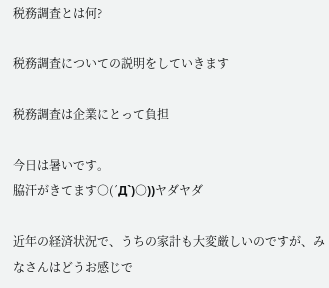税務調査とは何?

税務調査についての説明をしていきます

税務調査は企業にとって負担

今日は暑いです。
脇汗がきてます○(´Д`)○))ヤダヤダ

近年の経済状況で、うちの家計も大変厳しいのですが、みなさんはどうお感じで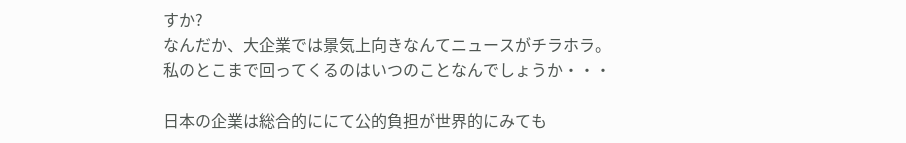すか?
なんだか、大企業では景気上向きなんてニュースがチラホラ。
私のとこまで回ってくるのはいつのことなんでしょうか・・・

日本の企業は総合的ににて公的負担が世界的にみても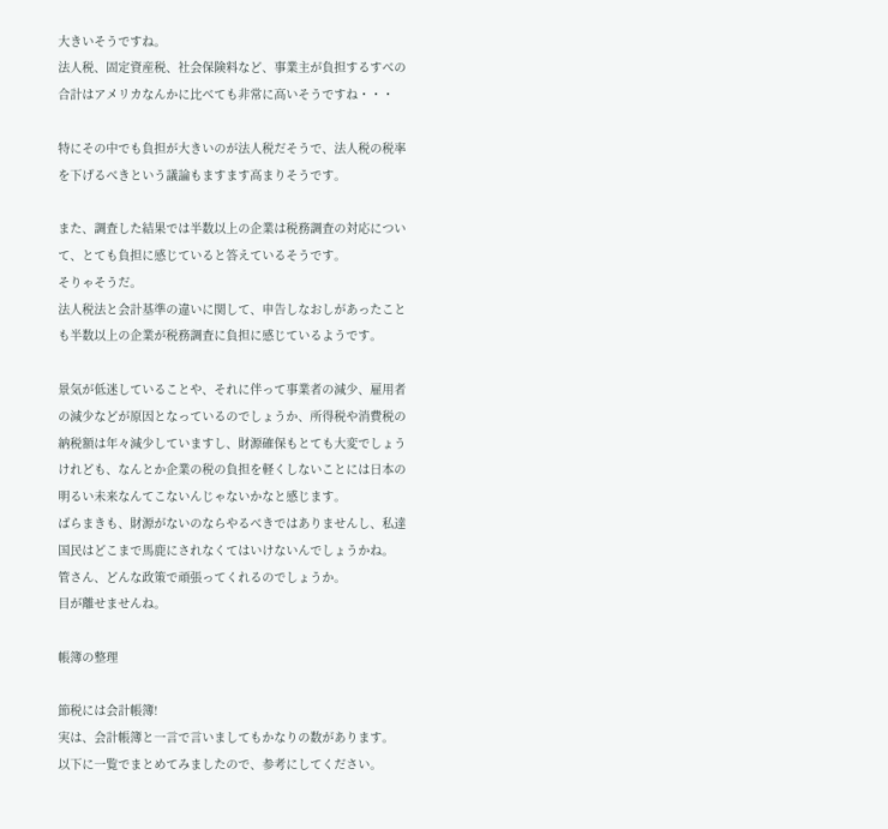大きいそうですね。
法人税、固定資産税、社会保険料など、事業主が負担するすべの合計はアメリカなんかに比べても非常に高いそうですね・・・

特にその中でも負担が大きいのが法人税だそうで、法人税の税率を下げるべきという議論もますます高まりそうです。

また、調査した結果では半数以上の企業は税務調査の対応について、とても負担に感じていると答えているそうです。
そりゃそうだ。
法人税法と会計基準の違いに関して、申告しなおしがあったことも半数以上の企業が税務調査に負担に感じているようです。

景気が低迷していることや、それに伴って事業者の減少、雇用者の減少などが原因となっているのでしょうか、所得税や消費税の納税額は年々減少していますし、財源確保もとても大変でしょうけれども、なんとか企業の税の負担を軽くしないことには日本の明るい未来なんてこないんじゃないかなと感じます。
ばらまきも、財源がないのならやるべきではありませんし、私達国民はどこまで馬鹿にされなくてはいけないんでしょうかね。
管さん、どんな政策で頑張ってくれるのでしょうか。
目が離せませんね。

帳簿の整理

節税には会計帳簿!
実は、会計帳簿と一言で言いましてもかなりの数があります。
以下に一覧でまとめてみましたので、参考にしてください。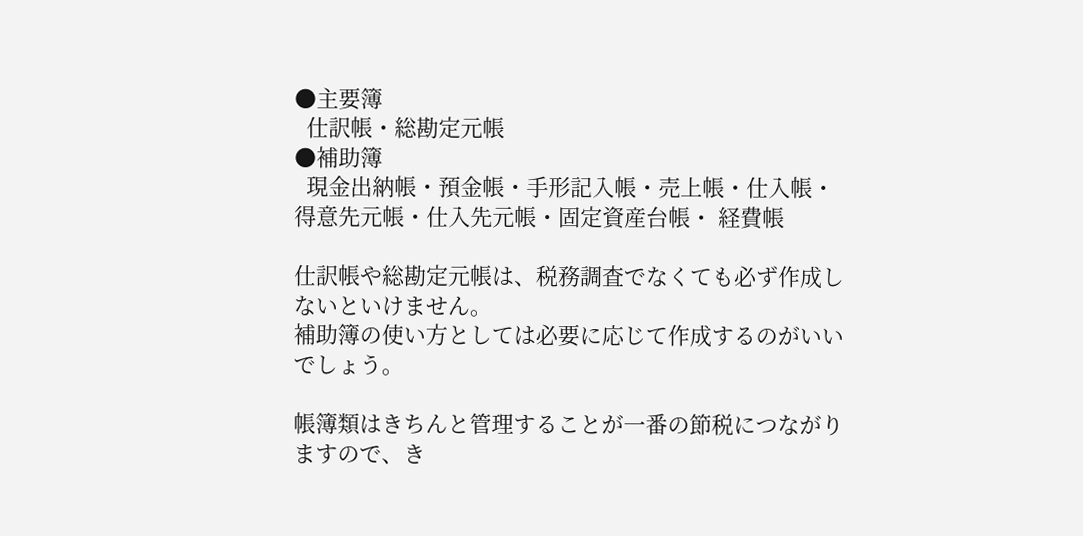●主要簿
  仕訳帳・総勘定元帳
●補助簿
  現金出納帳・預金帳・手形記入帳・売上帳・仕入帳・得意先元帳・仕入先元帳・固定資産台帳・ 経費帳

仕訳帳や総勘定元帳は、税務調査でなくても必ず作成しないといけません。
補助簿の使い方としては必要に応じて作成するのがいいでしょう。

帳簿類はきちんと管理することが一番の節税につながりますので、き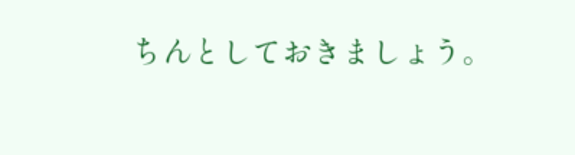ちんとしておきましょう。